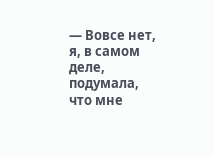— Вовсе нет, я, в самом деле, подумала, что мне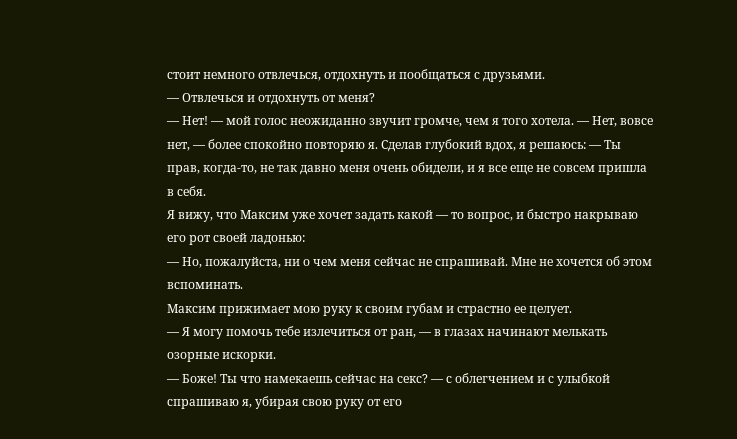стоит немного отвлечься, отдохнуть и пообщаться с друзьями.
— Отвлечься и отдохнуть от меня?
— Нет! — мой голос неожиданно звучит громче, чем я того хотела. — Нет, вовсе нет, — более спокойно повторяю я. Сделав глубокий вдох, я решаюсь: — Ты прав, когда-то, не так давно меня очень обидели, и я все еще не совсем пришла в себя.
Я вижу, что Максим уже хочет задать какой — то вопрос, и быстро накрываю его рот своей ладонью:
— Но, пожалуйста, ни о чем меня сейчас не спрашивай. Мне не хочется об этом вспоминать.
Максим прижимает мою руку к своим губам и страстно ее целует.
— Я могу помочь тебе излечиться от ран, — в глазах начинают мелькать озорные искорки.
— Боже! Ты что намекаешь сейчас на секс? — с облегчением и с улыбкой спрашиваю я, убирая свою руку от его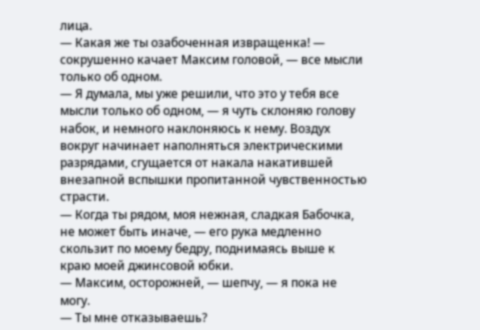лица.
— Какая же ты озабоченная извращенка! — сокрушенно качает Максим головой, — все мысли только об одном.
— Я думала, мы уже решили, что это у тебя все мысли только об одном, — я чуть склоняю голову набок, и немного наклоняюсь к нему. Воздух вокруг начинает наполняться электрическими разрядами, сгущается от накала накатившей внезапной вспышки пропитанной чувственностью страсти.
— Когда ты рядом, моя нежная, сладкая Бабочка, не может быть иначе, — его рука медленно скользит по моему бедру, поднимаясь выше к краю моей джинсовой юбки.
— Максим, осторожней, — шепчу, — я пока не могу.
— Ты мне отказываешь?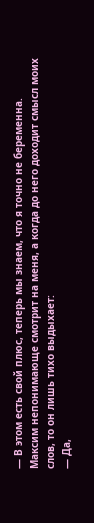— В этом есть свой плюс, теперь мы знаем, что я точно не беременна.
Максим непонимающе смотрит на меня, а когда до него доходит смысл моих слов, то он лишь тихо выдыхает:
— Да,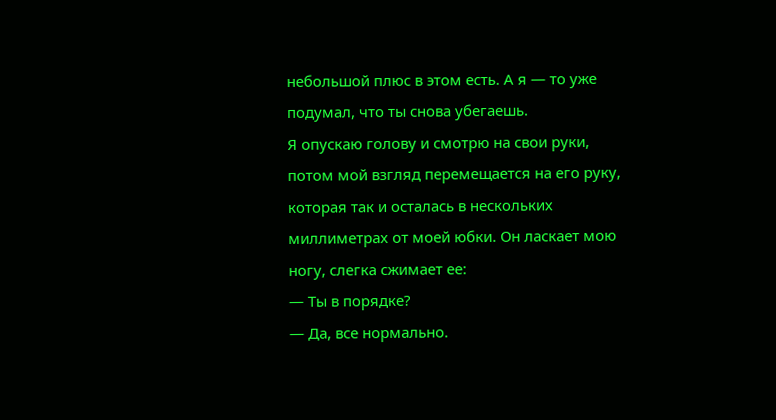небольшой плюс в этом есть. А я — то уже подумал, что ты снова убегаешь.
Я опускаю голову и смотрю на свои руки, потом мой взгляд перемещается на его руку, которая так и осталась в нескольких миллиметрах от моей юбки. Он ласкает мою ногу, слегка сжимает ее:
— Ты в порядке?
— Да, все нормально.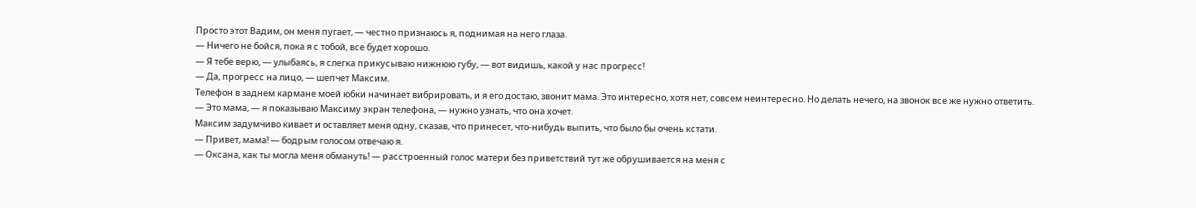Просто этот Вадим, он меня пугает, — честно признаюсь я, поднимая на него глаза.
— Ничего не бойся, пока я с тобой, все будет хорошо.
— Я тебе верю, — улыбаясь, я слегка прикусываю нижнюю губу, — вот видишь, какой у нас прогресс!
— Да, прогресс на лицо, — шепчет Максим.
Телефон в заднем кармане моей юбки начинает вибрировать, и я его достаю, звонит мама. Это интересно, хотя нет, совсем неинтересно. Но делать нечего, на звонок все же нужно ответить.
— Это мама, — я показываю Максиму экран телефона, — нужно узнать, что она хочет.
Максим задумчиво кивает и оставляет меня одну, сказав, что принесет, что-нибудь выпить, что было бы очень кстати.
— Привет, мама! — бодрым голосом отвечаю я.
— Оксана, как ты могла меня обмануть! — расстроенный голос матери без приветствий тут же обрушивается на меня с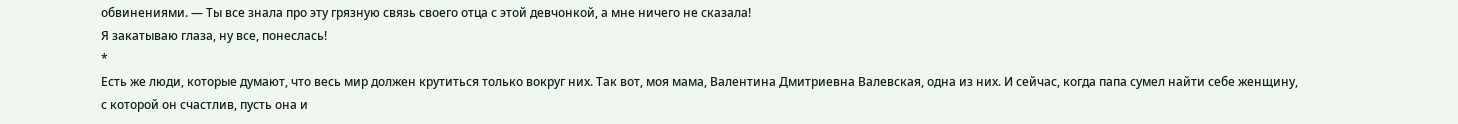обвинениями. — Ты все знала про эту грязную связь своего отца с этой девчонкой, а мне ничего не сказала!
Я закатываю глаза, ну все, понеслась!
*
Есть же люди, которые думают, что весь мир должен крутиться только вокруг них. Так вот, моя мама, Валентина Дмитриевна Валевская, одна из них. И сейчас, когда папа сумел найти себе женщину, с которой он счастлив, пусть она и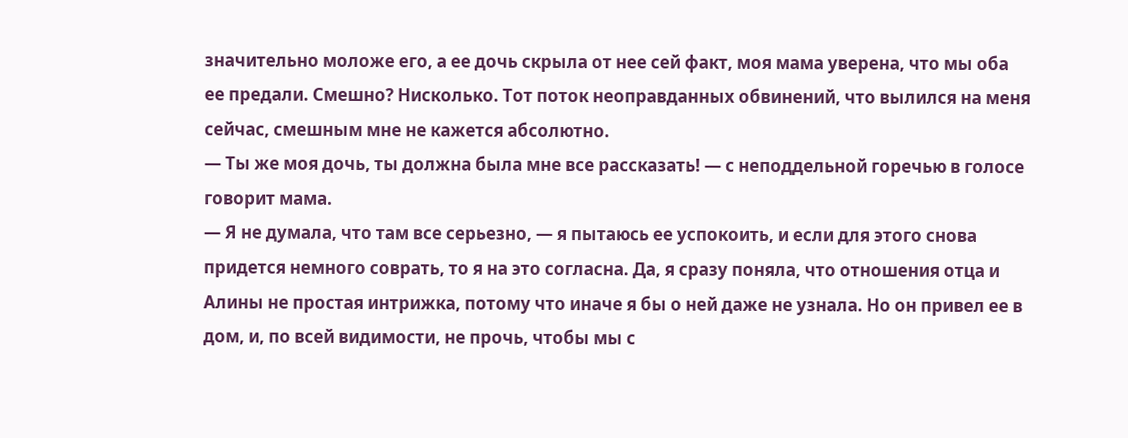значительно моложе его, а ее дочь скрыла от нее сей факт, моя мама уверена, что мы оба ее предали. Смешно? Нисколько. Тот поток неоправданных обвинений, что вылился на меня сейчас, смешным мне не кажется абсолютно.
— Ты же моя дочь, ты должна была мне все рассказать! — с неподдельной горечью в голосе говорит мама.
— Я не думала, что там все серьезно, — я пытаюсь ее успокоить, и если для этого снова придется немного соврать, то я на это согласна. Да, я сразу поняла, что отношения отца и Алины не простая интрижка, потому что иначе я бы о ней даже не узнала. Но он привел ее в дом, и, по всей видимости, не прочь, чтобы мы с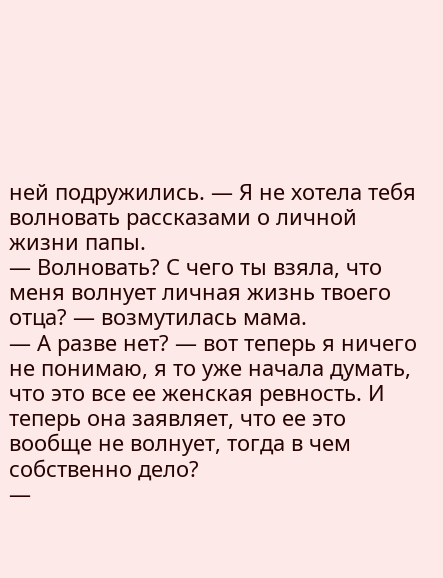ней подружились. — Я не хотела тебя волновать рассказами о личной жизни папы.
— Волновать? С чего ты взяла, что меня волнует личная жизнь твоего отца? — возмутилась мама.
— А разве нет? — вот теперь я ничего не понимаю, я то уже начала думать, что это все ее женская ревность. И теперь она заявляет, что ее это вообще не волнует, тогда в чем собственно дело?
—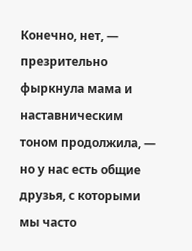Конечно, нет, — презрительно фыркнула мама и наставническим тоном продолжила, — но у нас есть общие друзья, с которыми мы часто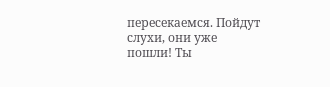пересекаемся. Пойдут слухи, они уже пошли! Ты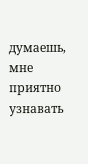думаешь, мне приятно узнавать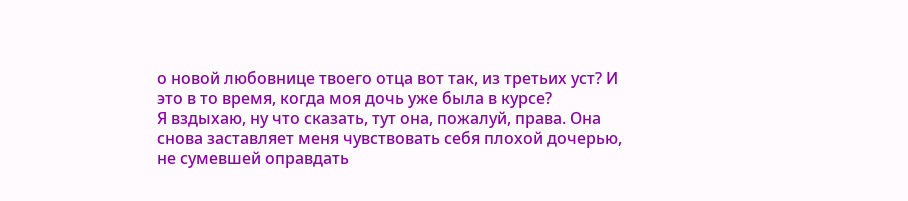о новой любовнице твоего отца вот так, из третьих уст? И это в то время, когда моя дочь уже была в курсе?
Я вздыхаю, ну что сказать, тут она, пожалуй, права. Она снова заставляет меня чувствовать себя плохой дочерью, не сумевшей оправдать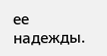ее надежды.